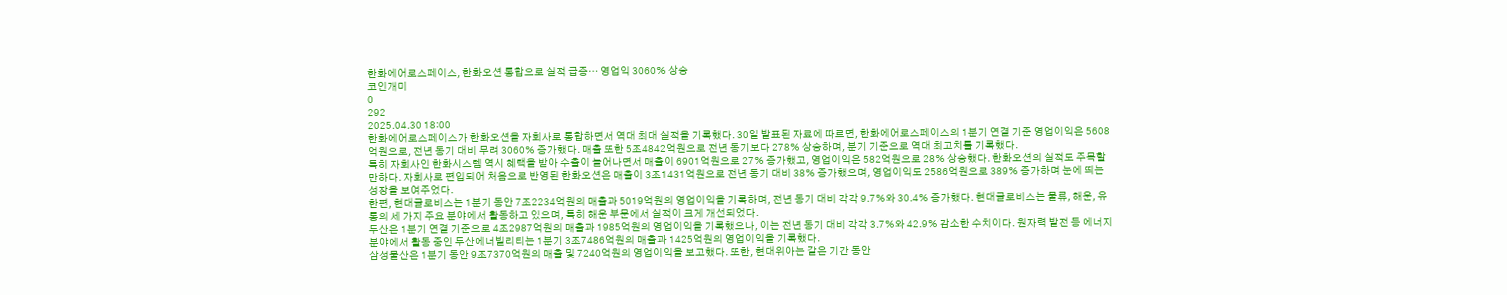한화에어로스페이스, 한화오션 통합으로 실적 급증… 영업익 3060% 상승
코인개미
0
292
2025.04.30 18:00
한화에어로스페이스가 한화오션을 자회사로 통합하면서 역대 최대 실적을 기록했다. 30일 발표된 자료에 따르면, 한화에어로스페이스의 1분기 연결 기준 영업이익은 5608억원으로, 전년 동기 대비 무려 3060% 증가했다. 매출 또한 5조4842억원으로 전년 동기보다 278% 상승하며, 분기 기준으로 역대 최고치를 기록했다.
특히 자회사인 한화시스템 역시 혜택을 받아 수출이 늘어나면서 매출이 6901억원으로 27% 증가했고, 영업이익은 582억원으로 28% 상승했다. 한화오션의 실적도 주목할 만하다. 자회사로 편입되어 처음으로 반영된 한화오션은 매출이 3조1431억원으로 전년 동기 대비 38% 증가했으며, 영업이익도 2586억원으로 389% 증가하며 눈에 띄는 성장을 보여주었다.
한편, 현대글로비스는 1분기 동안 7조2234억원의 매출과 5019억원의 영업이익을 기록하며, 전년 동기 대비 각각 9.7%와 30.4% 증가했다. 현대글로비스는 물류, 해운, 유통의 세 가지 주요 분야에서 활동하고 있으며, 특히 해운 부문에서 실적이 크게 개선되었다.
두산은 1분기 연결 기준으로 4조2987억원의 매출과 1985억원의 영업이익을 기록했으나, 이는 전년 동기 대비 각각 3.7%와 42.9% 감소한 수치이다. 원자력 발전 등 에너지 분야에서 활동 중인 두산에너빌리티는 1분기 3조7486억원의 매출과 1425억원의 영업이익을 기록했다.
삼성물산은 1분기 동안 9조7370억원의 매출 및 7240억원의 영업이익을 보고했다. 또한, 현대위아는 같은 기간 동안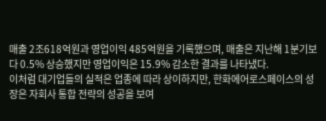매출 2조618억원과 영업이익 485억원을 기록했으며, 매출은 지난해 1분기보다 0.5% 상승했지만 영업이익은 15.9% 감소한 결과를 나타냈다.
이처럼 대기업들의 실적은 업종에 따라 상이하지만, 한화에어로스페이스의 성장은 자회사 통합 전략의 성공을 보여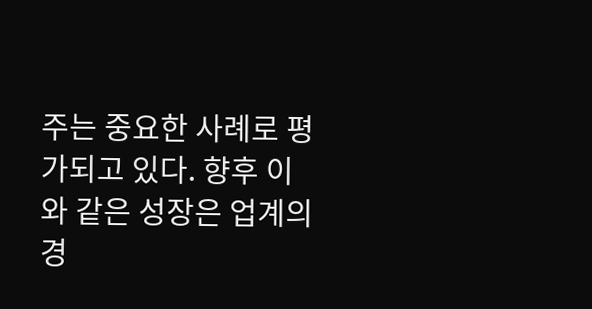주는 중요한 사례로 평가되고 있다. 향후 이와 같은 성장은 업계의 경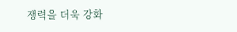쟁력을 더욱 강화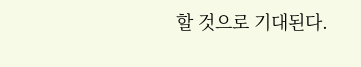할 것으로 기대된다.